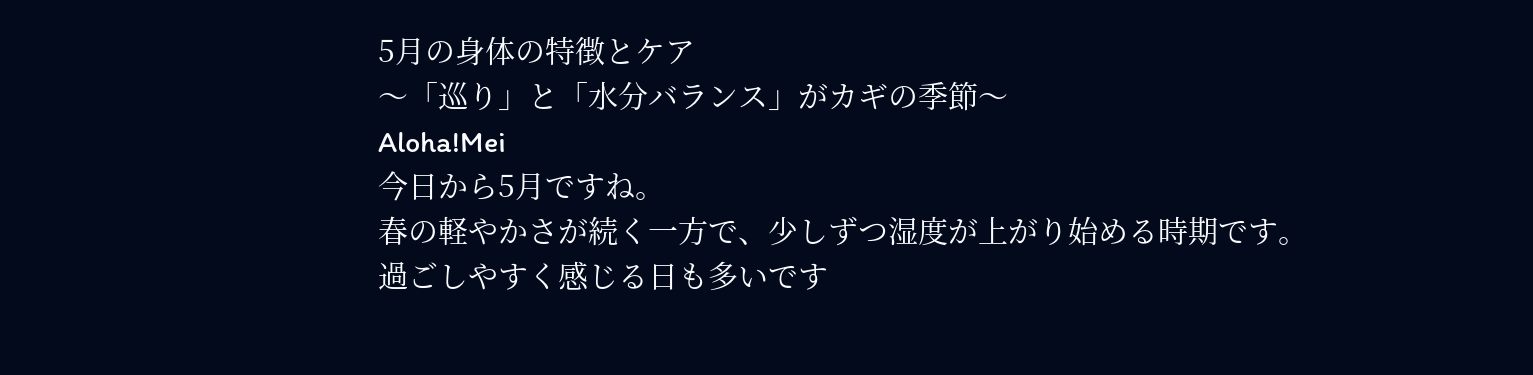5月の身体の特徴とケア
〜「巡り」と「水分バランス」がカギの季節〜
Aloha!Mei
今日から5月ですね。
春の軽やかさが続く一方で、少しずつ湿度が上がり始める時期です。
過ごしやすく感じる日も多いです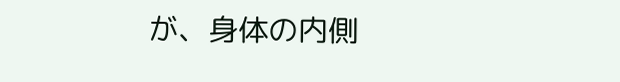が、身体の内側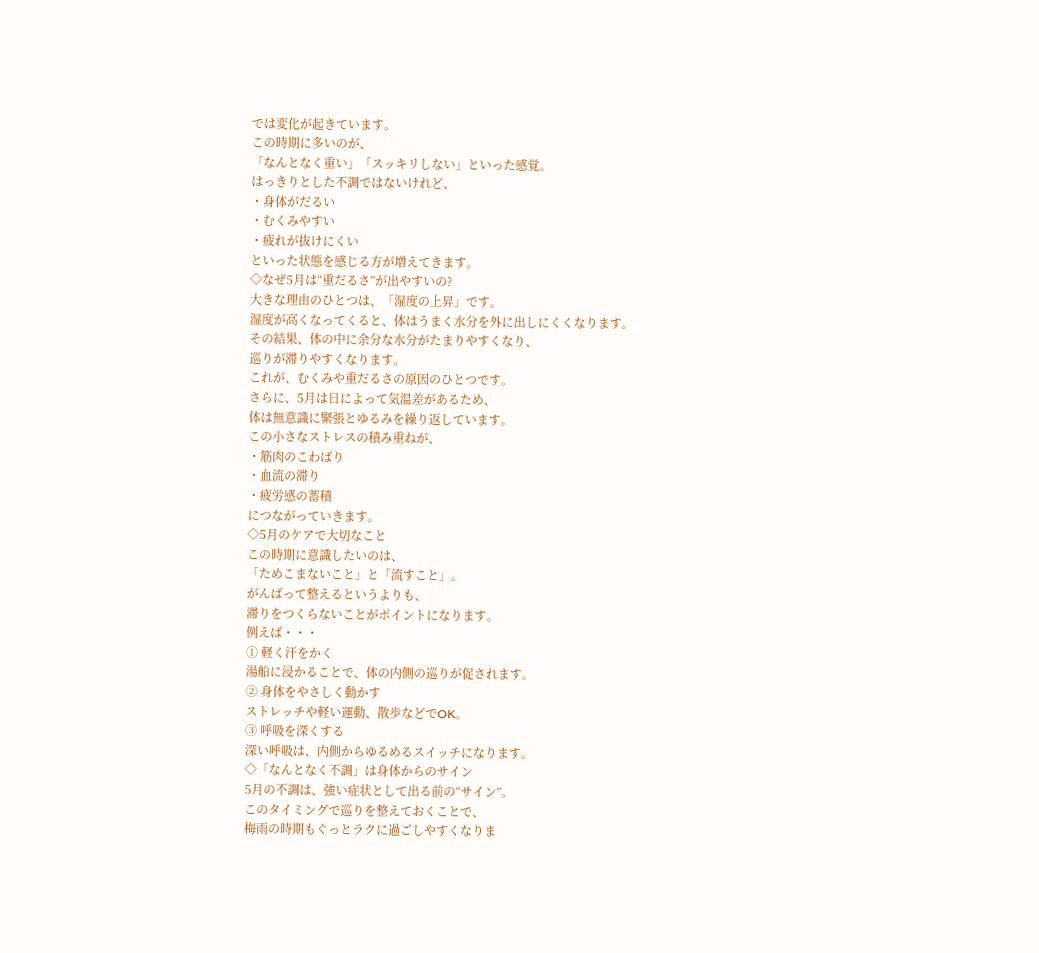では変化が起きています。
この時期に多いのが、
「なんとなく重い」「スッキリしない」といった感覚。
はっきりとした不調ではないけれど、
・身体がだるい
・むくみやすい
・疲れが抜けにくい
といった状態を感じる方が増えてきます。
◇なぜ5月は“重だるさ”が出やすいの?
大きな理由のひとつは、「湿度の上昇」です。
湿度が高くなってくると、体はうまく水分を外に出しにくくなります。
その結果、体の中に余分な水分がたまりやすくなり、
巡りが滞りやすくなります。
これが、むくみや重だるさの原因のひとつです。
さらに、5月は日によって気温差があるため、
体は無意識に緊張とゆるみを繰り返しています。
この小さなストレスの積み重ねが、
・筋肉のこわばり
・血流の滞り
・疲労感の蓄積
につながっていきます。
◇5月のケアで大切なこと
この時期に意識したいのは、
「ためこまないこと」と「流すこと」。
がんばって整えるというよりも、
滞りをつくらないことがポイントになります。
例えば・・・
① 軽く汗をかく
湯船に浸かることで、体の内側の巡りが促されます。
② 身体をやさしく動かす
ストレッチや軽い運動、散歩などでOK。
③ 呼吸を深くする
深い呼吸は、内側からゆるめるスイッチになります。
◇「なんとなく不調」は身体からのサイン
5月の不調は、強い症状として出る前の“サイン”。
このタイミングで巡りを整えておくことで、
梅雨の時期もぐっとラクに過ごしやすくなりま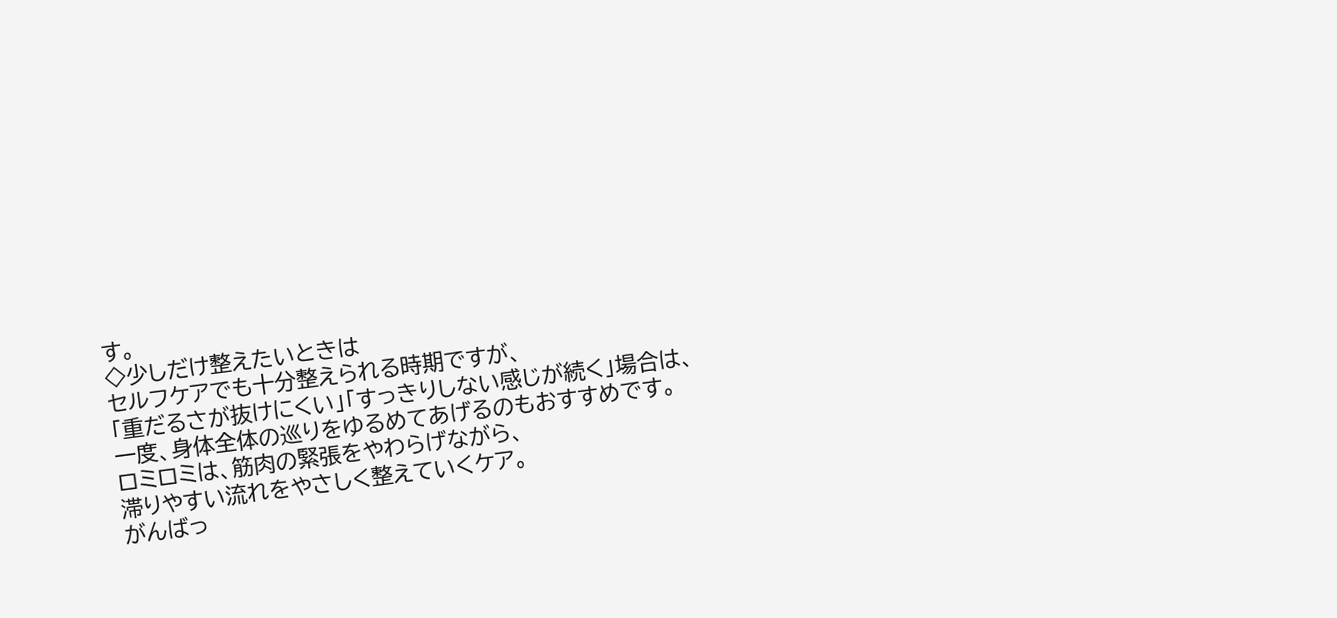す。
◇少しだけ整えたいときは
セルフケアでも十分整えられる時期ですが、
「重だるさが抜けにくい」「すっきりしない感じが続く」場合は、
一度、身体全体の巡りをゆるめてあげるのもおすすめです。
ロミロミは、筋肉の緊張をやわらげながら、
滞りやすい流れをやさしく整えていくケア。
がんばっ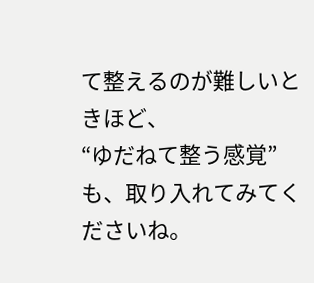て整えるのが難しいときほど、
“ゆだねて整う感覚”も、取り入れてみてくださいね。